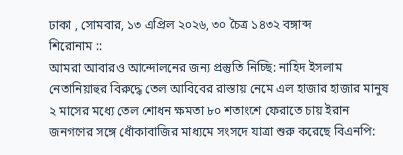ঢাকা , সোমবার, ১৩ এপ্রিল ২০২৬, ৩০ চৈত্র ১৪৩২ বঙ্গাব্দ
শিরোনাম ::
আমরা আবারও আন্দোলনের জন্য প্রস্তুতি নিচ্ছি: নাহিদ ইসলাম নেতানিয়াহুর বিরুদ্ধে তেল আবিবের রাস্তায় নেমে এল হাজার হাজার মানুষ ২ মাসের মধ্যে তেল শোধন ক্ষমতা ৮০ শতাংশে ফেরাতে চায় ইরান জনগণের সঙ্গে ধোঁকাবাজির মাধ্যমে সংসদে যাত্রা শুরু করেছে বিএনপি: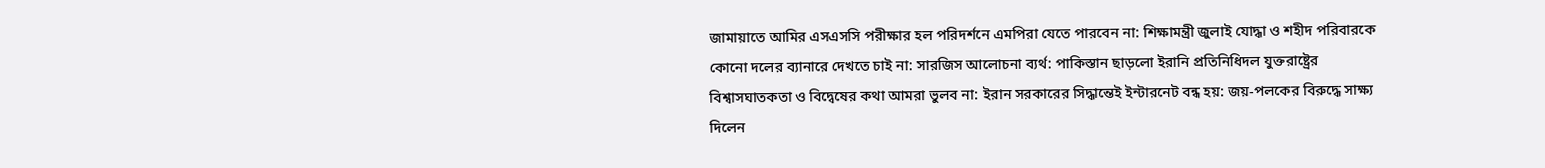জামায়াতে আমির এসএসসি পরীক্ষার হল পরিদর্শনে এমপিরা যেতে পারবেন না: শিক্ষামন্ত্রী জুলাই যোদ্ধা ও শহীদ পরিবারকে কোনো দলের ব্যানারে দেখতে চাই না: সারজিস আলোচনা ব্যর্থ: পাকিস্তান ছাড়লো ইরানি প্রতিনিধিদল যুক্তরাষ্ট্রের বিশ্বাসঘাতকতা ও বিদ্বেষের কথা আমরা ভুলব না: ইরান সরকারের সিদ্ধান্তেই ইন্টারনেট বন্ধ হয়: জয়-পলকের বিরুদ্ধে সাক্ষ্য দিলেন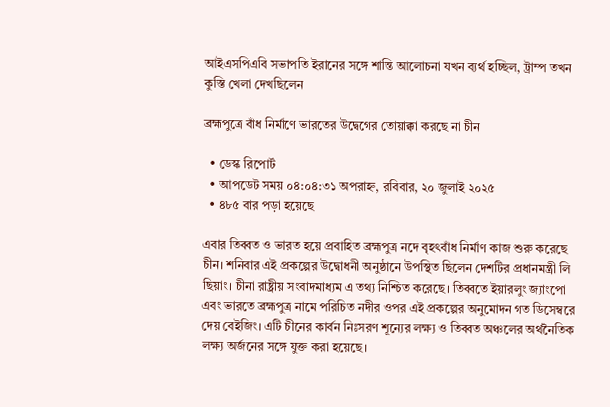আইএসপিএবি সভাপতি ইরানের সঙ্গে শান্তি আলোচনা যখন ব্যর্থ হচ্ছিল, ট্রাম্প তখন কুস্তি খেলা দেখছিলেন

ব্রহ্মপুত্রে বাঁধ নির্মাণে ভারতের উদ্বেগের তোয়াক্কা করছে না চীন

  • ডেস্ক রিপোর্ট
  • আপডেট সময় ০৪:০৪:৩১ অপরাহ্ন, রবিবার, ২০ জুলাই ২০২৫
  • ৪৮৫ বার পড়া হয়েছে

এবার তিব্বত ও ভারত হয়ে প্রবাহিত ব্রহ্মপুত্র নদে বৃহৎবাঁধ নির্মাণ কাজ শুরু করেছে চীন। শনিবার এই প্রকল্পের উদ্বোধনী অনুষ্ঠানে উপস্থিত ছিলেন দেশটির প্রধানমন্ত্রী লি ছিয়াং। চীনা রাষ্ট্রীয় সংবাদমাধ্যম এ তথ্য নিশ্চিত করেছে। তিব্বতে ইয়ারলুং জ্যাংপো এবং ভারতে ব্রহ্মপুত্র নামে পরিচিত নদীর ওপর এই প্রকল্পের অনুমোদন গত ডিসেম্বরে দেয় বেইজিং। এটি চীনের কার্বন নিঃসরণ শূন্যের লক্ষ্য ও তিব্বত অঞ্চলের অর্থনৈতিক লক্ষ্য অর্জনের সঙ্গে যুক্ত করা হয়েছে।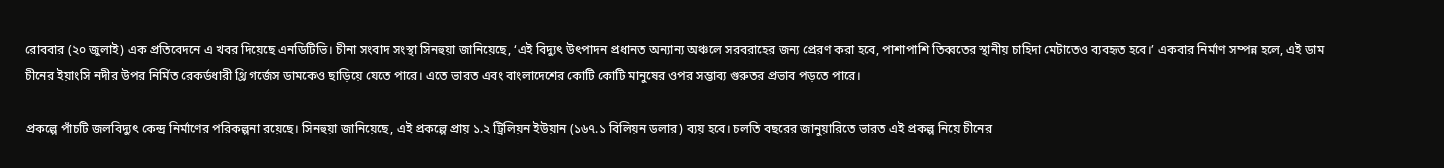রোববার (২০ জুলাই) এক প্রতিবেদনে এ খবর দিয়েছে এনডিটিভি। চীনা সংবাদ সংস্থা সিনহুয়া জানিয়েছে, ‘এই বিদ্যুৎ উৎপাদন প্রধানত অন্যান্য অঞ্চলে সরবরাহের জন্য প্রেরণ করা হবে, পাশাপাশি তিব্বতের স্থানীয় চাহিদা মেটাতেও ব্যবহৃত হবে।’ একবার নির্মাণ সম্পন্ন হলে, এই ডাম চীনের ইয়াংসি নদীর উপর নির্মিত রেকর্ডধারী থ্রি গর্জেস ডামকেও ছাড়িয়ে যেতে পারে। এতে ভারত এবং বাংলাদেশের কোটি কোটি মানুষের ওপর সম্ভাব্য গুরুতর প্রভাব পড়তে পারে।

প্রকল্পে পাঁচটি জলবিদ্যুৎ কেন্দ্র নির্মাণের পরিকল্পনা রয়েছে। সিনহুয়া জানিয়েছে, এই প্রকল্পে প্রায় ১.২ ট্রিলিয়ন ইউয়ান (১৬৭.১ বিলিয়ন ডলার) ব্যয় হবে। চলতি বছরের জানুয়ারিতে ভারত এই প্রকল্প নিয়ে চীনের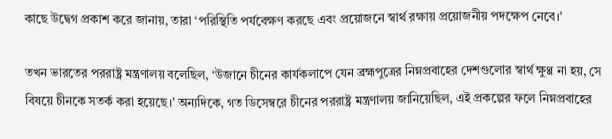কাছে উদ্বেগ প্রকাশ করে জানায়, তারা ‘পরিস্থিতি পর্যবেক্ষণ করছে এবং প্রয়োজনে স্বার্থ রক্ষায় প্রয়োজনীয় পদক্ষেপ নেবে।’

তখন ভারতের পররাষ্ট্র মন্ত্রণালয় বলেছিল, ‘উজানে চীনের কার্যকলাপে যেন ব্রহ্মপুত্রের নিম্নপ্রবাহের দেশগুলোর স্বার্থ ক্ষুণ্ণ না হয়, সে বিষয়ে চীনকে সতর্ক করা হয়েছে।’ অন্যদিকে, গত ডিসেম্বরে চীনের পররাষ্ট্র মন্ত্রণালয় জানিয়েছিল, এই প্রকল্পের ফলে নিম্নপ্রবাহের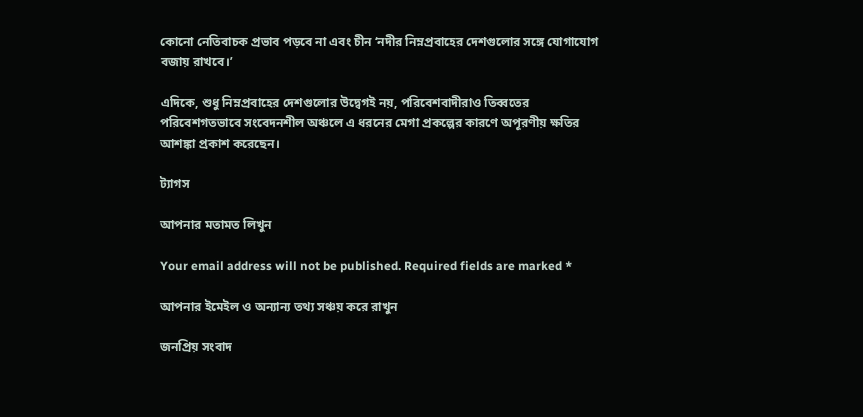কোনো নেতিবাচক প্রভাব পড়বে না এবং চীন ‘নদীর নিম্নপ্রবাহের দেশগুলোর সঙ্গে যোগাযোগ বজায় রাখবে।’

এদিকে, শুধু নিম্নপ্রবাহের দেশগুলোর উদ্বেগই নয়, পরিবেশবাদীরাও তিব্বতের পরিবেশগতভাবে সংবেদনশীল অঞ্চলে এ ধরনের মেগা প্রকল্পের কারণে অপূরণীয় ক্ষতির আশঙ্কা প্রকাশ করেছেন।

ট্যাগস

আপনার মতামত লিখুন

Your email address will not be published. Required fields are marked *

আপনার ইমেইল ও অন্যান্য তথ্য সঞ্চয় করে রাখুন

জনপ্রিয় সংবাদ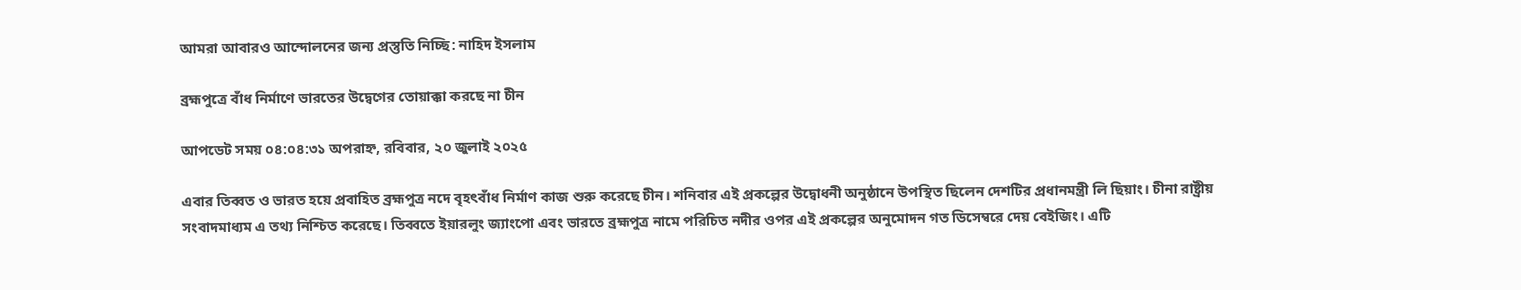আমরা আবারও আন্দোলনের জন্য প্রস্তুতি নিচ্ছি: নাহিদ ইসলাম

ব্রহ্মপুত্রে বাঁধ নির্মাণে ভারতের উদ্বেগের তোয়াক্কা করছে না চীন

আপডেট সময় ০৪:০৪:৩১ অপরাহ্ন, রবিবার, ২০ জুলাই ২০২৫

এবার তিব্বত ও ভারত হয়ে প্রবাহিত ব্রহ্মপুত্র নদে বৃহৎবাঁধ নির্মাণ কাজ শুরু করেছে চীন। শনিবার এই প্রকল্পের উদ্বোধনী অনুষ্ঠানে উপস্থিত ছিলেন দেশটির প্রধানমন্ত্রী লি ছিয়াং। চীনা রাষ্ট্রীয় সংবাদমাধ্যম এ তথ্য নিশ্চিত করেছে। তিব্বতে ইয়ারলুং জ্যাংপো এবং ভারতে ব্রহ্মপুত্র নামে পরিচিত নদীর ওপর এই প্রকল্পের অনুমোদন গত ডিসেম্বরে দেয় বেইজিং। এটি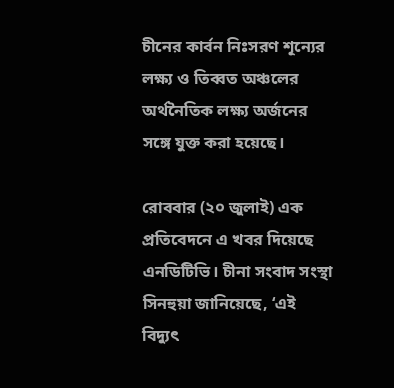চীনের কার্বন নিঃসরণ শূন্যের লক্ষ্য ও তিব্বত অঞ্চলের অর্থনৈতিক লক্ষ্য অর্জনের সঙ্গে যুক্ত করা হয়েছে।

রোববার (২০ জুলাই) এক প্রতিবেদনে এ খবর দিয়েছে এনডিটিভি। চীনা সংবাদ সংস্থা সিনহুয়া জানিয়েছে, ‘এই বিদ্যুৎ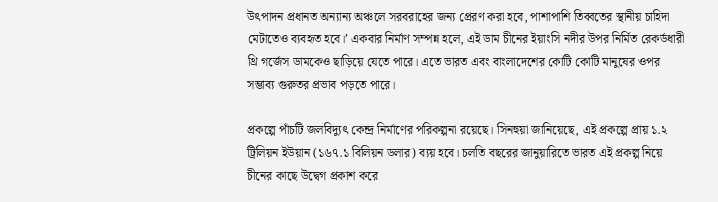উৎপাদন প্রধানত অন্যান্য অঞ্চলে সরবরাহের জন্য প্রেরণ করা হবে, পাশাপাশি তিব্বতের স্থানীয় চাহিদা মেটাতেও ব্যবহৃত হবে।’ একবার নির্মাণ সম্পন্ন হলে, এই ডাম চীনের ইয়াংসি নদীর উপর নির্মিত রেকর্ডধারী থ্রি গর্জেস ডামকেও ছাড়িয়ে যেতে পারে। এতে ভারত এবং বাংলাদেশের কোটি কোটি মানুষের ওপর সম্ভাব্য গুরুতর প্রভাব পড়তে পারে।

প্রকল্পে পাঁচটি জলবিদ্যুৎ কেন্দ্র নির্মাণের পরিকল্পনা রয়েছে। সিনহুয়া জানিয়েছে, এই প্রকল্পে প্রায় ১.২ ট্রিলিয়ন ইউয়ান (১৬৭.১ বিলিয়ন ডলার) ব্যয় হবে। চলতি বছরের জানুয়ারিতে ভারত এই প্রকল্প নিয়ে চীনের কাছে উদ্বেগ প্রকাশ করে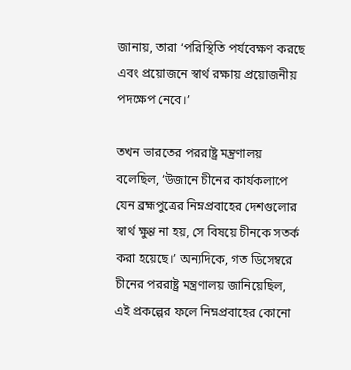জানায়, তারা ‘পরিস্থিতি পর্যবেক্ষণ করছে এবং প্রয়োজনে স্বার্থ রক্ষায় প্রয়োজনীয় পদক্ষেপ নেবে।’

তখন ভারতের পররাষ্ট্র মন্ত্রণালয় বলেছিল, ‘উজানে চীনের কার্যকলাপে যেন ব্রহ্মপুত্রের নিম্নপ্রবাহের দেশগুলোর স্বার্থ ক্ষুণ্ণ না হয়, সে বিষয়ে চীনকে সতর্ক করা হয়েছে।’ অন্যদিকে, গত ডিসেম্বরে চীনের পররাষ্ট্র মন্ত্রণালয় জানিয়েছিল, এই প্রকল্পের ফলে নিম্নপ্রবাহের কোনো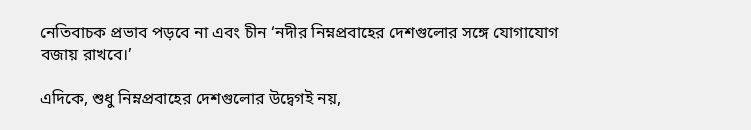নেতিবাচক প্রভাব পড়বে না এবং চীন ‘নদীর নিম্নপ্রবাহের দেশগুলোর সঙ্গে যোগাযোগ বজায় রাখবে।’

এদিকে, শুধু নিম্নপ্রবাহের দেশগুলোর উদ্বেগই নয়,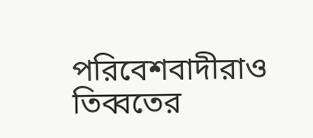পরিবেশবাদীরাও তিব্বতের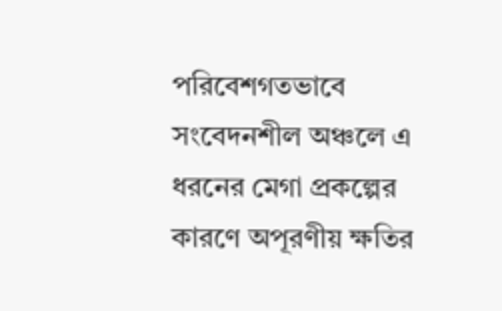পরিবেশগতভাবে সংবেদনশীল অঞ্চলে এ ধরনের মেগা প্রকল্পের কারণে অপূরণীয় ক্ষতির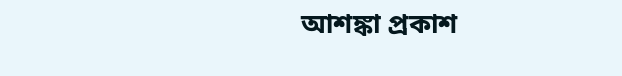আশঙ্কা প্রকাশ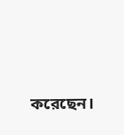করেছেন।